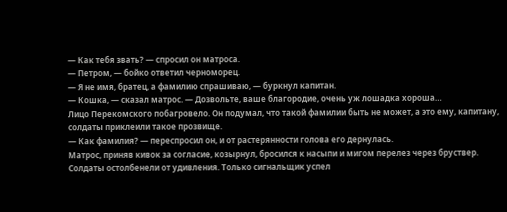— Как тебя звать? — спросил он матроса.
— Петром, — бойко ответил черноморец.
— Я не имя, братец, а фамилию спрашиваю, — буркнул капитан.
— Кошка, — сказал матрос. — Дозвольте, ваше благородие, очень уж лошадка хороша…
Лицо Перекомского побагровело. Он подумал, что такой фамилии быть не может, а это ему, капитану, солдаты приклеили такое прозвище.
— Как фамилия? — переспросил он, и от растерянности голова его дернулась.
Матрос, приняв кивок за согласие, козырнул, бросился к насыпи и мигом перелез через бруствер. Солдаты остолбенели от удивления. Только сигнальщик успел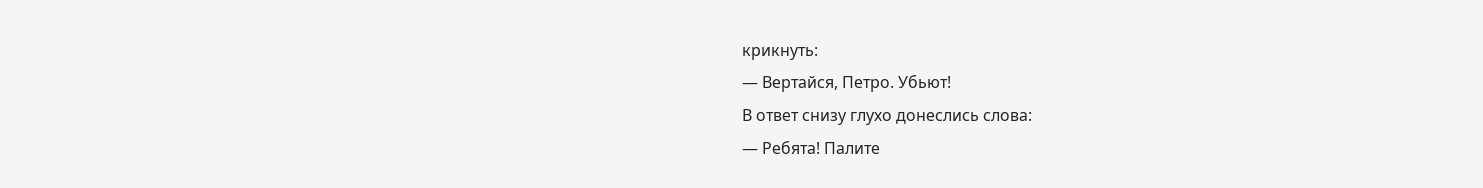крикнуть:
— Вертайся, Петро. Убьют!
В ответ снизу глухо донеслись слова:
— Ребята! Палите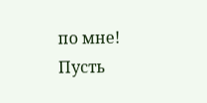по мне! Пусть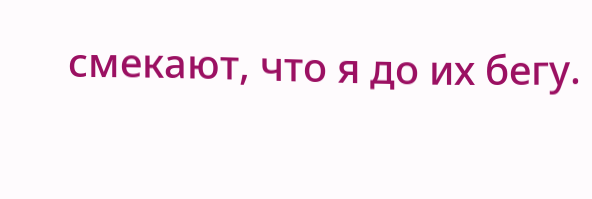смекают, что я до их бегу.